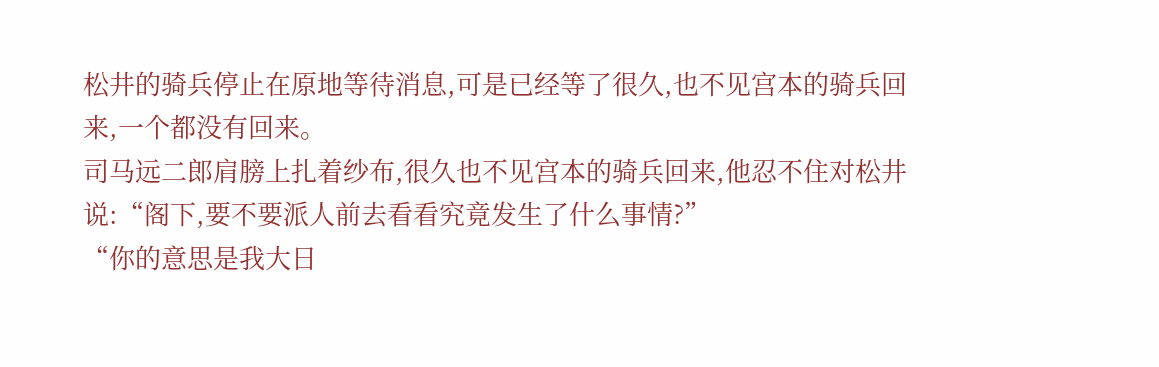松井的骑兵停止在原地等待消息,可是已经等了很久,也不见宫本的骑兵回来,一个都没有回来。
司马远二郎肩膀上扎着纱布,很久也不见宫本的骑兵回来,他忍不住对松井说:“阁下,要不要派人前去看看究竟发生了什么事情?”
“你的意思是我大日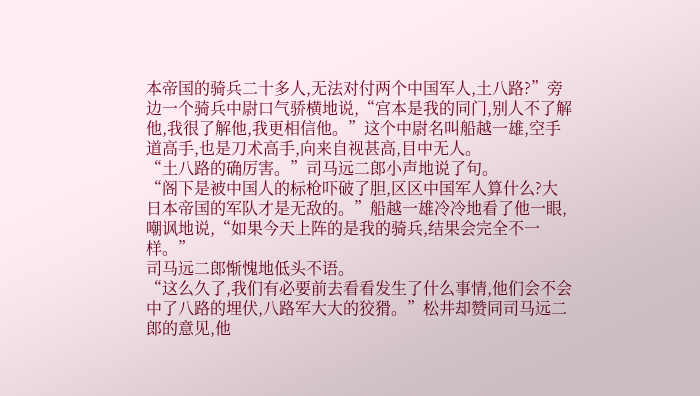本帝国的骑兵二十多人,无法对付两个中国军人,土八路?”旁边一个骑兵中尉口气骄横地说,“宫本是我的同门,别人不了解他,我很了解他,我更相信他。”这个中尉名叫船越一雄,空手道高手,也是刀术高手,向来自视甚高,目中无人。
“土八路的确厉害。”司马远二郎小声地说了句。
“阁下是被中国人的标枪吓破了胆,区区中国军人算什么?大日本帝国的军队才是无敌的。”船越一雄冷冷地看了他一眼,嘲讽地说,“如果今天上阵的是我的骑兵,结果会完全不一样。”
司马远二郎惭愧地低头不语。
“这么久了,我们有必要前去看看发生了什么事情,他们会不会中了八路的埋伏,八路军大大的狡猾。”松井却赞同司马远二郎的意见,他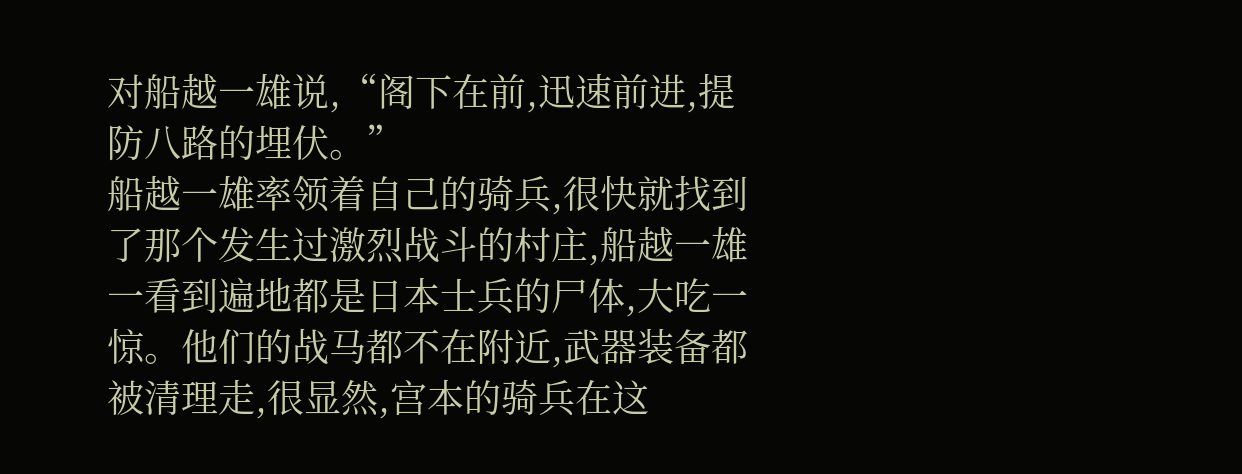对船越一雄说,“阁下在前,迅速前进,提防八路的埋伏。”
船越一雄率领着自己的骑兵,很快就找到了那个发生过激烈战斗的村庄,船越一雄一看到遍地都是日本士兵的尸体,大吃一惊。他们的战马都不在附近,武器装备都被清理走,很显然,宫本的骑兵在这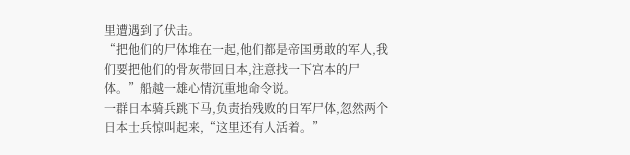里遭遇到了伏击。
“把他们的尸体堆在一起,他们都是帝国勇敢的军人,我们要把他们的骨灰带回日本,注意找一下宫本的尸体。”船越一雄心情沉重地命令说。
一群日本骑兵跳下马,负责抬残败的日军尸体,忽然两个日本士兵惊叫起来,“这里还有人活着。”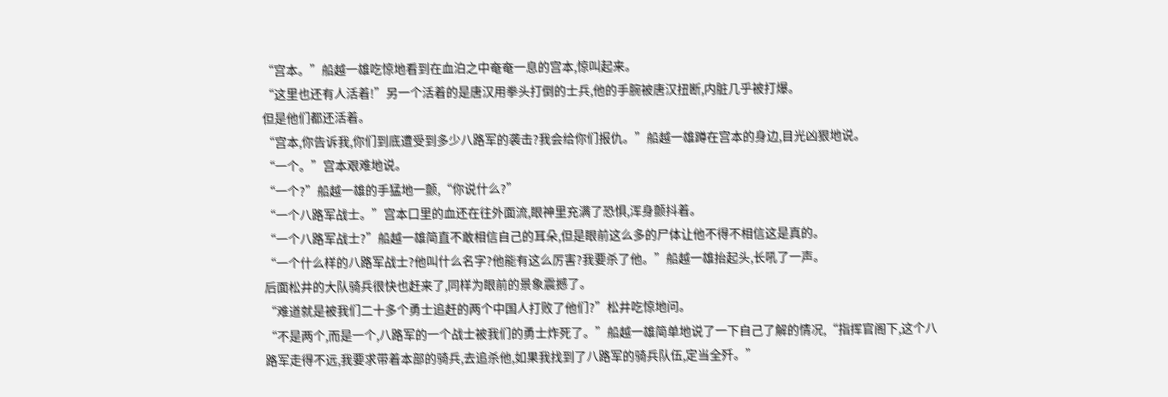“宫本。”船越一雄吃惊地看到在血泊之中奄奄一息的宫本,惊叫起来。
“这里也还有人活着!”另一个活着的是唐汉用拳头打倒的士兵,他的手腕被唐汉扭断,内脏几乎被打爆。
但是他们都还活着。
“宫本,你告诉我,你们到底遭受到多少八路军的袭击?我会给你们报仇。”船越一雄蹲在宫本的身边,目光凶狠地说。
“一个。”宫本艰难地说。
“一个?”船越一雄的手猛地一颤,“你说什么?”
“一个八路军战士。”宫本口里的血还在往外面流,眼神里充满了恐惧,浑身颤抖着。
“一个八路军战士?”船越一雄简直不敢相信自己的耳朵,但是眼前这么多的尸体让他不得不相信这是真的。
“一个什么样的八路军战士?他叫什么名字?他能有这么厉害?我要杀了他。”船越一雄抬起头,长吼了一声。
后面松井的大队骑兵很快也赶来了,同样为眼前的景象震撼了。
“难道就是被我们二十多个勇士追赶的两个中国人打败了他们?”松井吃惊地问。
“不是两个,而是一个,八路军的一个战士被我们的勇士炸死了。”船越一雄简单地说了一下自己了解的情况,“指挥官阁下,这个八路军走得不远,我要求带着本部的骑兵,去追杀他,如果我找到了八路军的骑兵队伍,定当全歼。”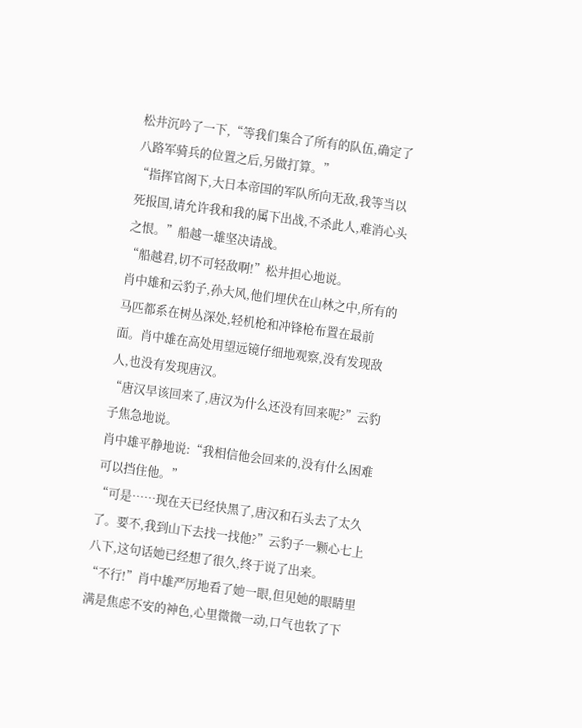松井沉吟了一下,“等我们集合了所有的队伍,确定了八路军骑兵的位置之后,另做打算。”
“指挥官阁下,大日本帝国的军队所向无敌,我等当以死报国,请允许我和我的属下出战,不杀此人,难消心头之恨。”船越一雄坚决请战。
“船越君,切不可轻敌啊!”松井担心地说。
肖中雄和云豹子,孙大风,他们埋伏在山林之中,所有的马匹都系在树丛深处,轻机枪和冲锋枪布置在最前面。肖中雄在高处用望远镜仔细地观察,没有发现敌人,也没有发现唐汉。
“唐汉早该回来了,唐汉为什么还没有回来呢?”云豹子焦急地说。
肖中雄平静地说:“我相信他会回来的,没有什么困难可以挡住他。”
“可是……现在天已经快黑了,唐汉和石头去了太久了。要不,我到山下去找一找他?”云豹子一颗心七上八下,这句话她已经想了很久,终于说了出来。
“不行!”肖中雄严厉地看了她一眼,但见她的眼睛里满是焦虑不安的神色,心里微微一动,口气也软了下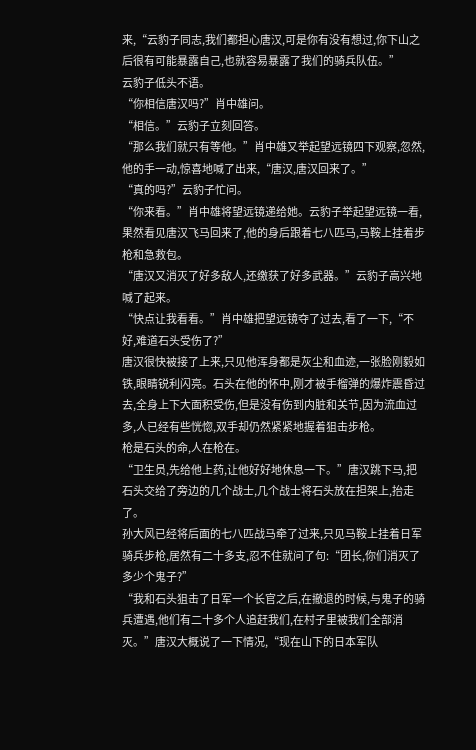来,“云豹子同志,我们都担心唐汉,可是你有没有想过,你下山之后很有可能暴露自己,也就容易暴露了我们的骑兵队伍。”
云豹子低头不语。
“你相信唐汉吗?”肖中雄问。
“相信。”云豹子立刻回答。
“那么我们就只有等他。”肖中雄又举起望远镜四下观察,忽然,他的手一动,惊喜地喊了出来,“唐汉,唐汉回来了。”
“真的吗?”云豹子忙问。
“你来看。”肖中雄将望远镜递给她。云豹子举起望远镜一看,果然看见唐汉飞马回来了,他的身后跟着七八匹马,马鞍上挂着步枪和急救包。
“唐汉又消灭了好多敌人,还缴获了好多武器。”云豹子高兴地喊了起来。
“快点让我看看。”肖中雄把望远镜夺了过去,看了一下,“不好,难道石头受伤了?”
唐汉很快被接了上来,只见他浑身都是灰尘和血迹,一张脸刚毅如铁,眼睛锐利闪亮。石头在他的怀中,刚才被手榴弹的爆炸震昏过去,全身上下大面积受伤,但是没有伤到内脏和关节,因为流血过多,人已经有些恍惚,双手却仍然紧紧地握着狙击步枪。
枪是石头的命,人在枪在。
“卫生员,先给他上药,让他好好地休息一下。”唐汉跳下马,把石头交给了旁边的几个战士,几个战士将石头放在担架上,抬走了。
孙大风已经将后面的七八匹战马牵了过来,只见马鞍上挂着日军骑兵步枪,居然有二十多支,忍不住就问了句:“团长,你们消灭了多少个鬼子?”
“我和石头狙击了日军一个长官之后,在撤退的时候,与鬼子的骑兵遭遇,他们有二十多个人追赶我们,在村子里被我们全部消灭。”唐汉大概说了一下情况,“现在山下的日本军队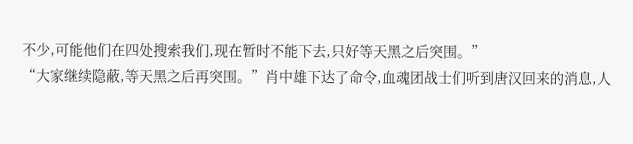不少,可能他们在四处搜索我们,现在暂时不能下去,只好等天黑之后突围。”
“大家继续隐蔽,等天黑之后再突围。”肖中雄下达了命令,血魂团战士们听到唐汉回来的消息,人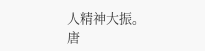人精神大振。
唐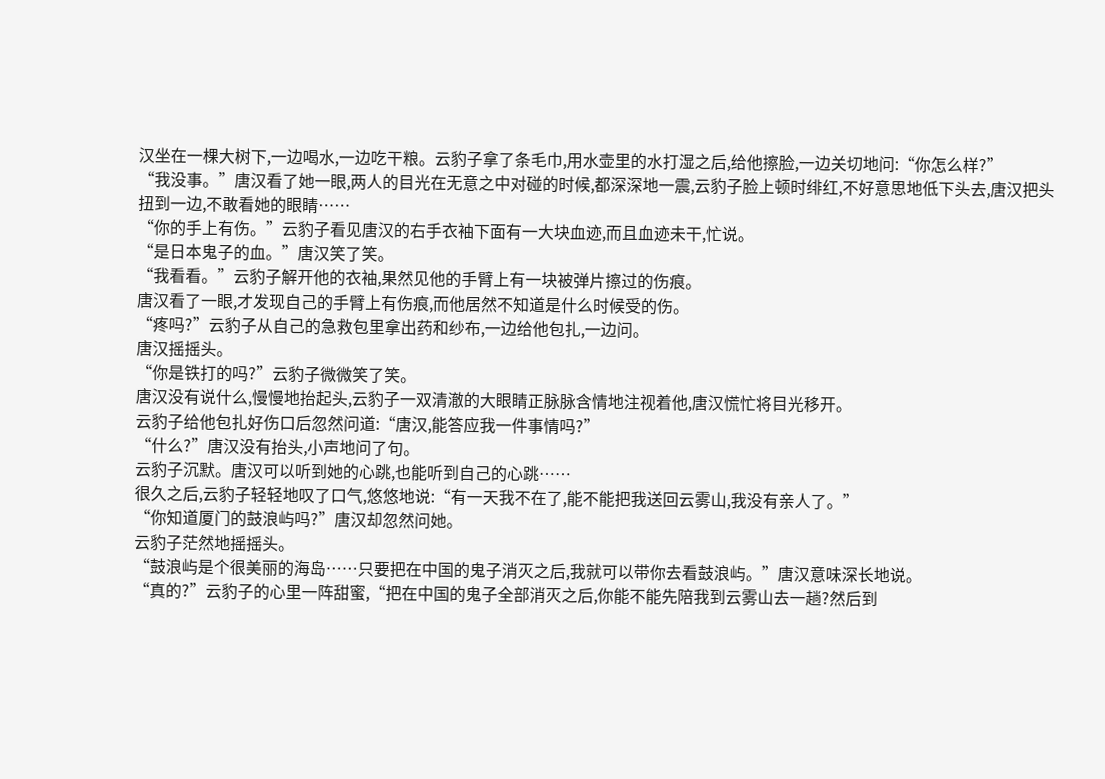汉坐在一棵大树下,一边喝水,一边吃干粮。云豹子拿了条毛巾,用水壶里的水打湿之后,给他擦脸,一边关切地问:“你怎么样?”
“我没事。”唐汉看了她一眼,两人的目光在无意之中对碰的时候,都深深地一震,云豹子脸上顿时绯红,不好意思地低下头去,唐汉把头扭到一边,不敢看她的眼睛……
“你的手上有伤。”云豹子看见唐汉的右手衣袖下面有一大块血迹,而且血迹未干,忙说。
“是日本鬼子的血。”唐汉笑了笑。
“我看看。”云豹子解开他的衣袖,果然见他的手臂上有一块被弹片擦过的伤痕。
唐汉看了一眼,才发现自己的手臂上有伤痕,而他居然不知道是什么时候受的伤。
“疼吗?”云豹子从自己的急救包里拿出药和纱布,一边给他包扎,一边问。
唐汉摇摇头。
“你是铁打的吗?”云豹子微微笑了笑。
唐汉没有说什么,慢慢地抬起头,云豹子一双清澈的大眼睛正脉脉含情地注视着他,唐汉慌忙将目光移开。
云豹子给他包扎好伤口后忽然问道:“唐汉,能答应我一件事情吗?”
“什么?”唐汉没有抬头,小声地问了句。
云豹子沉默。唐汉可以听到她的心跳,也能听到自己的心跳……
很久之后,云豹子轻轻地叹了口气,悠悠地说:“有一天我不在了,能不能把我送回云雾山,我没有亲人了。”
“你知道厦门的鼓浪屿吗?”唐汉却忽然问她。
云豹子茫然地摇摇头。
“鼓浪屿是个很美丽的海岛……只要把在中国的鬼子消灭之后,我就可以带你去看鼓浪屿。”唐汉意味深长地说。
“真的?”云豹子的心里一阵甜蜜,“把在中国的鬼子全部消灭之后,你能不能先陪我到云雾山去一趟?然后到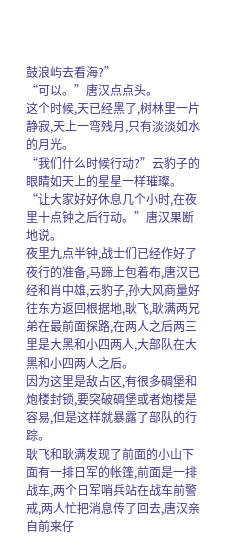鼓浪屿去看海?”
“可以。”唐汉点点头。
这个时候,天已经黑了,树林里一片静寂,天上一弯残月,只有淡淡如水的月光。
“我们什么时候行动?”云豹子的眼睛如天上的星星一样璀璨。
“让大家好好休息几个小时,在夜里十点钟之后行动。”唐汉果断地说。
夜里九点半钟,战士们已经作好了夜行的准备,马蹄上包着布,唐汉已经和肖中雄,云豹子,孙大风商量好往东方返回根据地,耿飞,耿满两兄弟在最前面探路,在两人之后两三里是大黑和小四两人,大部队在大黑和小四两人之后。
因为这里是敌占区,有很多碉堡和炮楼封锁,要突破碉堡或者炮楼是容易,但是这样就暴露了部队的行踪。
耿飞和耿满发现了前面的小山下面有一排日军的帐篷,前面是一排战车,两个日军哨兵站在战车前警戒,两人忙把消息传了回去,唐汉亲自前来仔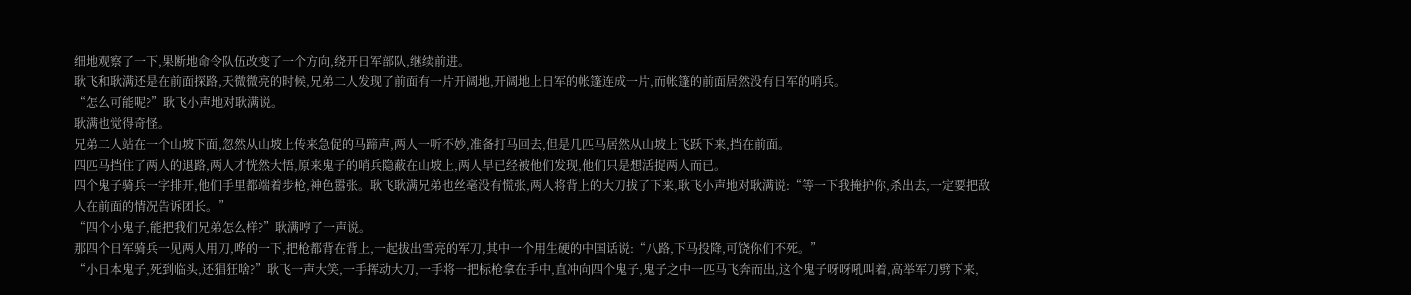细地观察了一下,果断地命令队伍改变了一个方向,绕开日军部队,继续前进。
耿飞和耿满还是在前面探路,天微微亮的时候,兄弟二人发现了前面有一片开阔地,开阔地上日军的帐篷连成一片,而帐篷的前面居然没有日军的哨兵。
“怎么可能呢?”耿飞小声地对耿满说。
耿满也觉得奇怪。
兄弟二人站在一个山坡下面,忽然从山坡上传来急促的马蹄声,两人一听不妙,准备打马回去,但是几匹马居然从山坡上飞跃下来,挡在前面。
四匹马挡住了两人的退路,两人才恍然大悟,原来鬼子的哨兵隐蔽在山坡上,两人早已经被他们发现,他们只是想活捉两人而已。
四个鬼子骑兵一字排开,他们手里都端着步枪,神色嚣张。耿飞耿满兄弟也丝毫没有慌张,两人将背上的大刀拔了下来,耿飞小声地对耿满说:“等一下我掩护你,杀出去,一定要把敌人在前面的情况告诉团长。”
“四个小鬼子,能把我们兄弟怎么样?”耿满哼了一声说。
那四个日军骑兵一见两人用刀,哗的一下,把枪都背在背上,一起拔出雪亮的军刀,其中一个用生硬的中国话说:“八路,下马投降,可饶你们不死。”
“小日本鬼子,死到临头,还猖狂啥?”耿飞一声大笑,一手挥动大刀,一手将一把标枪拿在手中,直冲向四个鬼子,鬼子之中一匹马飞奔而出,这个鬼子呀呀吼叫着,高举军刀劈下来,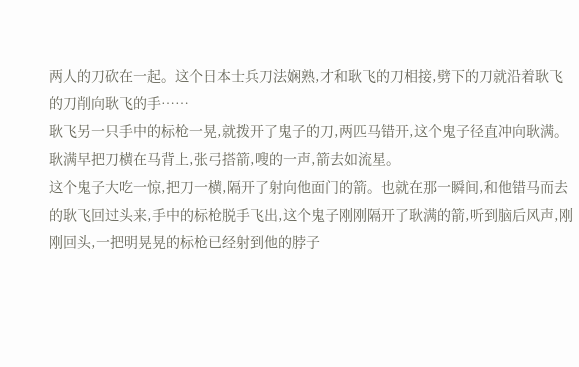两人的刀砍在一起。这个日本士兵刀法娴熟,才和耿飞的刀相接,劈下的刀就沿着耿飞的刀削向耿飞的手……
耿飞另一只手中的标枪一晃,就拨开了鬼子的刀,两匹马错开,这个鬼子径直冲向耿满。耿满早把刀横在马背上,张弓搭箭,嗖的一声,箭去如流星。
这个鬼子大吃一惊,把刀一横,隔开了射向他面门的箭。也就在那一瞬间,和他错马而去的耿飞回过头来,手中的标枪脱手飞出,这个鬼子刚刚隔开了耿满的箭,听到脑后风声,刚刚回头,一把明晃晃的标枪已经射到他的脖子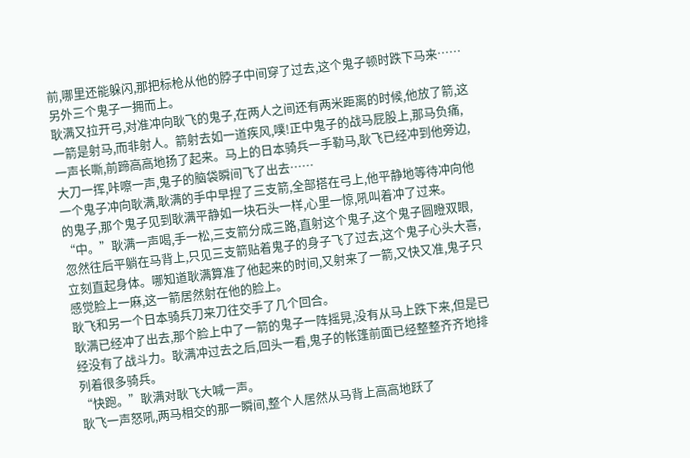前,哪里还能躲闪,那把标枪从他的脖子中间穿了过去,这个鬼子顿时跌下马来……
另外三个鬼子一拥而上。
耿满又拉开弓,对准冲向耿飞的鬼子,在两人之间还有两米距离的时候,他放了箭,这一箭是射马,而非射人。箭射去如一道疾风,噗!正中鬼子的战马屁股上,那马负痛,一声长嘶,前蹄高高地扬了起来。马上的日本骑兵一手勒马,耿飞已经冲到他旁边,大刀一挥,咔嚓一声,鬼子的脑袋瞬间飞了出去……
一个鬼子冲向耿满,耿满的手中早捏了三支箭,全部搭在弓上,他平静地等待冲向他的鬼子,那个鬼子见到耿满平静如一块石头一样,心里一惊,吼叫着冲了过来。
“中。”耿满一声喝,手一松,三支箭分成三路,直射这个鬼子,这个鬼子圆瞪双眼,忽然往后平躺在马背上,只见三支箭贴着鬼子的身子飞了过去,这个鬼子心头大喜,立刻直起身体。哪知道耿满算准了他起来的时间,又射来了一箭,又快又准,鬼子只感觉脸上一麻,这一箭居然射在他的脸上。
耿飞和另一个日本骑兵刀来刀往交手了几个回合。
耿满已经冲了出去,那个脸上中了一箭的鬼子一阵摇晃,没有从马上跌下来,但是已经没有了战斗力。耿满冲过去之后,回头一看,鬼子的帐篷前面已经整整齐齐地排列着很多骑兵。
“快跑。”耿满对耿飞大喊一声。
耿飞一声怒吼,两马相交的那一瞬间,整个人居然从马背上高高地跃了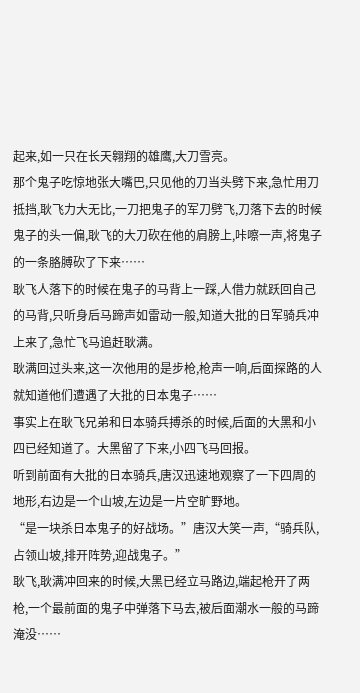起来,如一只在长天翱翔的雄鹰,大刀雪亮。
那个鬼子吃惊地张大嘴巴,只见他的刀当头劈下来,急忙用刀抵挡,耿飞力大无比,一刀把鬼子的军刀劈飞,刀落下去的时候鬼子的头一偏,耿飞的大刀砍在他的肩膀上,咔嚓一声,将鬼子的一条胳膊砍了下来……
耿飞人落下的时候在鬼子的马背上一踩,人借力就跃回自己的马背,只听身后马蹄声如雷动一般,知道大批的日军骑兵冲上来了,急忙飞马追赶耿满。
耿满回过头来,这一次他用的是步枪,枪声一响,后面探路的人就知道他们遭遇了大批的日本鬼子……
事实上在耿飞兄弟和日本骑兵搏杀的时候,后面的大黑和小四已经知道了。大黑留了下来,小四飞马回报。
听到前面有大批的日本骑兵,唐汉迅速地观察了一下四周的地形,右边是一个山坡,左边是一片空旷野地。
“是一块杀日本鬼子的好战场。”唐汉大笑一声,“骑兵队,占领山坡,排开阵势,迎战鬼子。”
耿飞,耿满冲回来的时候,大黑已经立马路边,端起枪开了两枪,一个最前面的鬼子中弹落下马去,被后面潮水一般的马蹄淹没……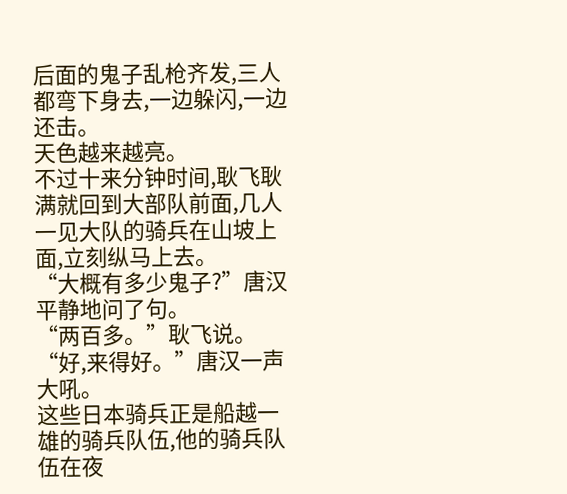后面的鬼子乱枪齐发,三人都弯下身去,一边躲闪,一边还击。
天色越来越亮。
不过十来分钟时间,耿飞耿满就回到大部队前面,几人一见大队的骑兵在山坡上面,立刻纵马上去。
“大概有多少鬼子?”唐汉平静地问了句。
“两百多。”耿飞说。
“好,来得好。”唐汉一声大吼。
这些日本骑兵正是船越一雄的骑兵队伍,他的骑兵队伍在夜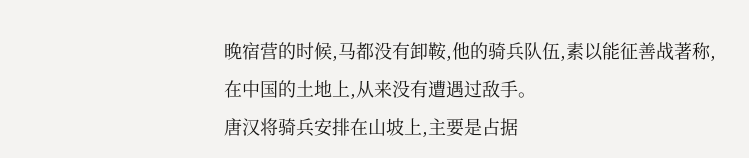晚宿营的时候,马都没有卸鞍,他的骑兵队伍,素以能征善战著称,在中国的土地上,从来没有遭遇过敌手。
唐汉将骑兵安排在山坡上,主要是占据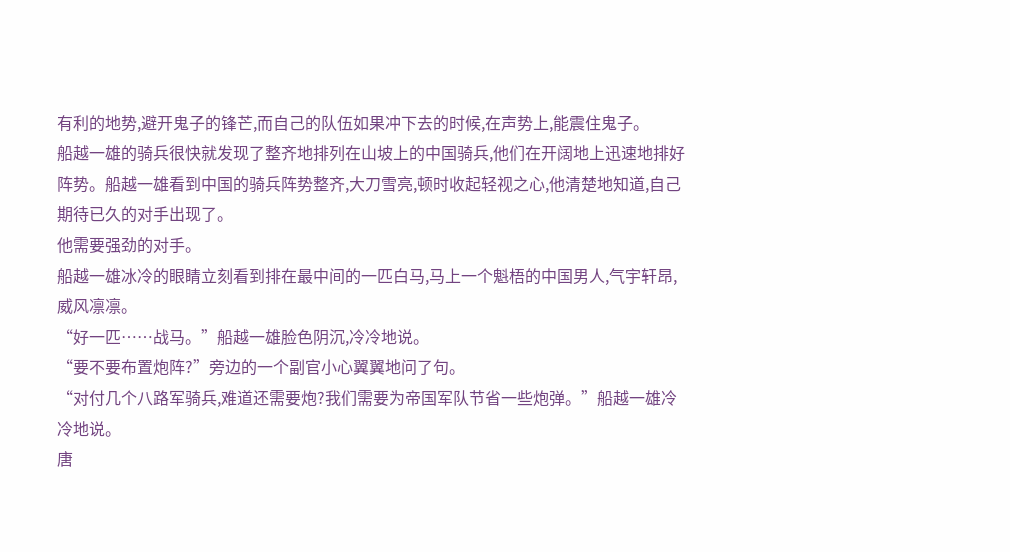有利的地势,避开鬼子的锋芒,而自己的队伍如果冲下去的时候,在声势上,能震住鬼子。
船越一雄的骑兵很快就发现了整齐地排列在山坡上的中国骑兵,他们在开阔地上迅速地排好阵势。船越一雄看到中国的骑兵阵势整齐,大刀雪亮,顿时收起轻视之心,他清楚地知道,自己期待已久的对手出现了。
他需要强劲的对手。
船越一雄冰冷的眼睛立刻看到排在最中间的一匹白马,马上一个魁梧的中国男人,气宇轩昂,威风凛凛。
“好一匹……战马。”船越一雄脸色阴沉,冷冷地说。
“要不要布置炮阵?”旁边的一个副官小心翼翼地问了句。
“对付几个八路军骑兵,难道还需要炮?我们需要为帝国军队节省一些炮弹。”船越一雄冷冷地说。
唐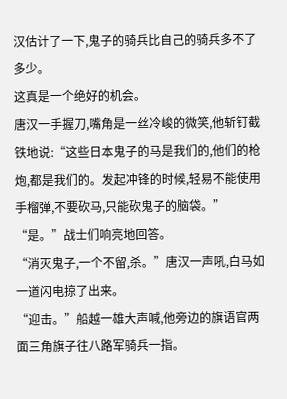汉估计了一下,鬼子的骑兵比自己的骑兵多不了多少。
这真是一个绝好的机会。
唐汉一手握刀,嘴角是一丝冷峻的微笑,他斩钉截铁地说:“这些日本鬼子的马是我们的,他们的枪炮,都是我们的。发起冲锋的时候,轻易不能使用手榴弹,不要砍马,只能砍鬼子的脑袋。”
“是。”战士们响亮地回答。
“消灭鬼子,一个不留,杀。”唐汉一声吼,白马如一道闪电掠了出来。
“迎击。”船越一雄大声喊,他旁边的旗语官两面三角旗子往八路军骑兵一指。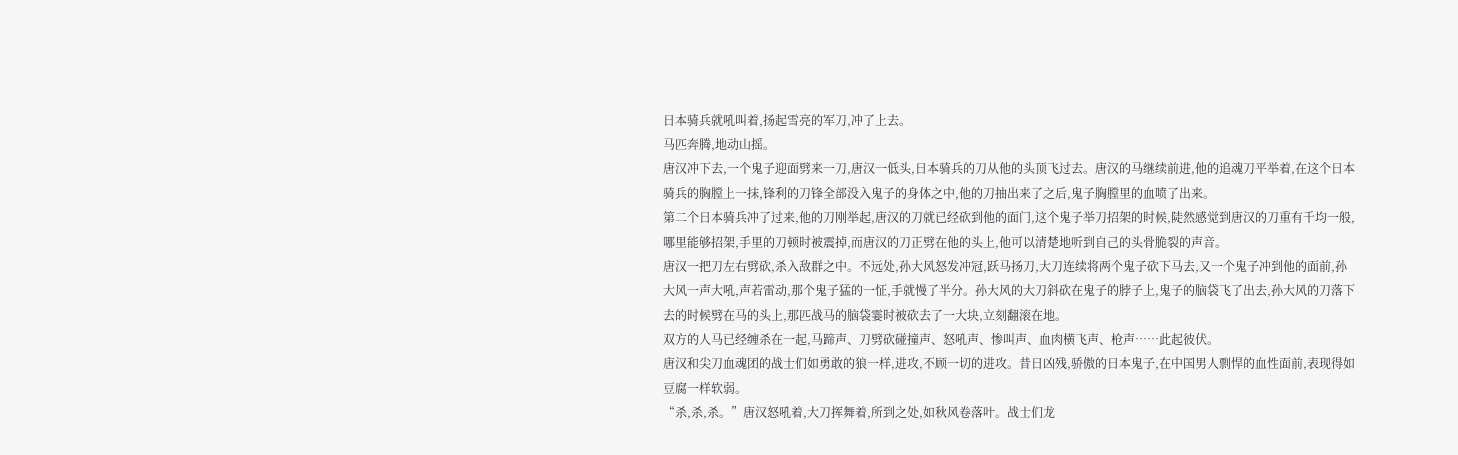日本骑兵就吼叫着,扬起雪亮的军刀,冲了上去。
马匹奔腾,地动山摇。
唐汉冲下去,一个鬼子迎面劈来一刀,唐汉一低头,日本骑兵的刀从他的头顶飞过去。唐汉的马继续前进,他的追魂刀平举着,在这个日本骑兵的胸膛上一抹,锋利的刀锋全部没入鬼子的身体之中,他的刀抽出来了之后,鬼子胸膛里的血喷了出来。
第二个日本骑兵冲了过来,他的刀刚举起,唐汉的刀就已经砍到他的面门,这个鬼子举刀招架的时候,陡然感觉到唐汉的刀重有千均一般,哪里能够招架,手里的刀顿时被震掉,而唐汉的刀正劈在他的头上,他可以清楚地听到自己的头骨脆裂的声音。
唐汉一把刀左右劈砍,杀入敌群之中。不远处,孙大风怒发冲冠,跃马扬刀,大刀连续将两个鬼子砍下马去,又一个鬼子冲到他的面前,孙大风一声大吼,声若雷动,那个鬼子猛的一怔,手就慢了半分。孙大风的大刀斜砍在鬼子的脖子上,鬼子的脑袋飞了出去,孙大风的刀落下去的时候劈在马的头上,那匹战马的脑袋霎时被砍去了一大块,立刻翻滚在地。
双方的人马已经缠杀在一起,马蹄声、刀劈砍碰撞声、怒吼声、惨叫声、血肉横飞声、枪声……此起彼伏。
唐汉和尖刀血魂团的战士们如勇敢的狼一样,进攻,不顾一切的进攻。昔日凶残,骄傲的日本鬼子,在中国男人剽悍的血性面前,表现得如豆腐一样软弱。
“杀,杀,杀。”唐汉怒吼着,大刀挥舞着,所到之处,如秋风卷落叶。战士们龙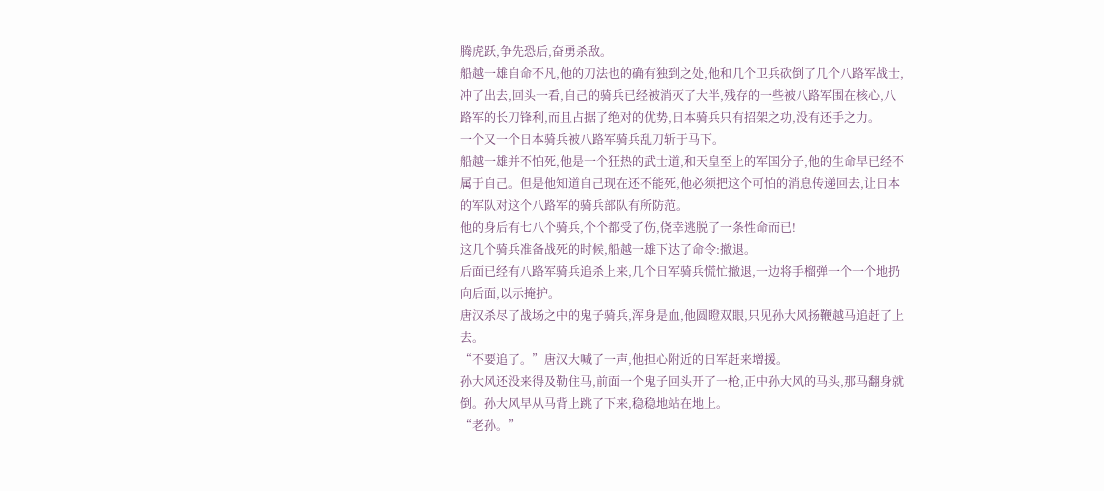腾虎跃,争先恐后,奋勇杀敌。
船越一雄自命不凡,他的刀法也的确有独到之处,他和几个卫兵砍倒了几个八路军战士,冲了出去,回头一看,自己的骑兵已经被消灭了大半,残存的一些被八路军围在核心,八路军的长刀锋利,而且占据了绝对的优势,日本骑兵只有招架之功,没有还手之力。
一个又一个日本骑兵被八路军骑兵乱刀斩于马下。
船越一雄并不怕死,他是一个狂热的武士道,和天皇至上的军国分子,他的生命早已经不属于自己。但是他知道自己现在还不能死,他必须把这个可怕的消息传递回去,让日本的军队对这个八路军的骑兵部队有所防范。
他的身后有七八个骑兵,个个都受了伤,侥幸逃脱了一条性命而已!
这几个骑兵准备战死的时候,船越一雄下达了命令:撤退。
后面已经有八路军骑兵追杀上来,几个日军骑兵慌忙撤退,一边将手榴弹一个一个地扔向后面,以示掩护。
唐汉杀尽了战场之中的鬼子骑兵,浑身是血,他圆瞪双眼,只见孙大风扬鞭越马追赶了上去。
“不要追了。”唐汉大喊了一声,他担心附近的日军赶来增援。
孙大风还没来得及勒住马,前面一个鬼子回头开了一枪,正中孙大风的马头,那马翻身就倒。孙大风早从马背上跳了下来,稳稳地站在地上。
“老孙。”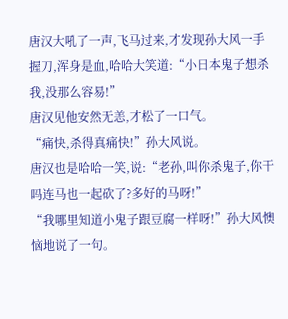唐汉大吼了一声,飞马过来,才发现孙大风一手握刀,浑身是血,哈哈大笑道:“小日本鬼子想杀我,没那么容易!”
唐汉见他安然无恙,才松了一口气。
“痛快,杀得真痛快!”孙大风说。
唐汉也是哈哈一笑,说:“老孙,叫你杀鬼子,你干吗连马也一起砍了?多好的马呀!”
“我哪里知道小鬼子跟豆腐一样呀!”孙大风懊恼地说了一句。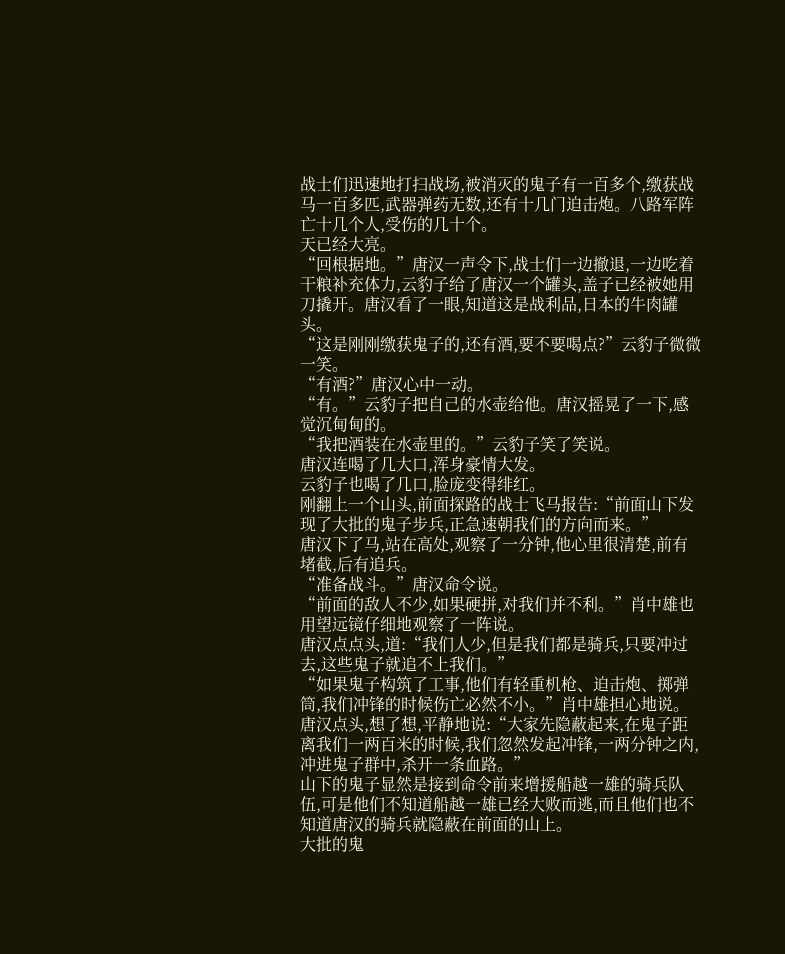战士们迅速地打扫战场,被消灭的鬼子有一百多个,缴获战马一百多匹,武器弹药无数,还有十几门迫击炮。八路军阵亡十几个人,受伤的几十个。
天已经大亮。
“回根据地。”唐汉一声令下,战士们一边撤退,一边吃着干粮补充体力,云豹子给了唐汉一个罐头,盖子已经被她用刀撬开。唐汉看了一眼,知道这是战利品,日本的牛肉罐头。
“这是刚刚缴获鬼子的,还有酒,要不要喝点?”云豹子微微一笑。
“有酒?”唐汉心中一动。
“有。”云豹子把自己的水壶给他。唐汉摇晃了一下,感觉沉甸甸的。
“我把酒装在水壶里的。”云豹子笑了笑说。
唐汉连喝了几大口,浑身豪情大发。
云豹子也喝了几口,脸庞变得绯红。
刚翻上一个山头,前面探路的战士飞马报告:“前面山下发现了大批的鬼子步兵,正急速朝我们的方向而来。”
唐汉下了马,站在高处,观察了一分钟,他心里很清楚,前有堵截,后有追兵。
“准备战斗。”唐汉命令说。
“前面的敌人不少,如果硬拼,对我们并不利。”肖中雄也用望远镜仔细地观察了一阵说。
唐汉点点头,道:“我们人少,但是我们都是骑兵,只要冲过去,这些鬼子就追不上我们。”
“如果鬼子构筑了工事,他们有轻重机枪、迫击炮、掷弹筒,我们冲锋的时候伤亡必然不小。”肖中雄担心地说。
唐汉点头,想了想,平静地说:“大家先隐蔽起来,在鬼子距离我们一两百米的时候,我们忽然发起冲锋,一两分钟之内,冲进鬼子群中,杀开一条血路。”
山下的鬼子显然是接到命令前来增援船越一雄的骑兵队伍,可是他们不知道船越一雄已经大败而逃,而且他们也不知道唐汉的骑兵就隐蔽在前面的山上。
大批的鬼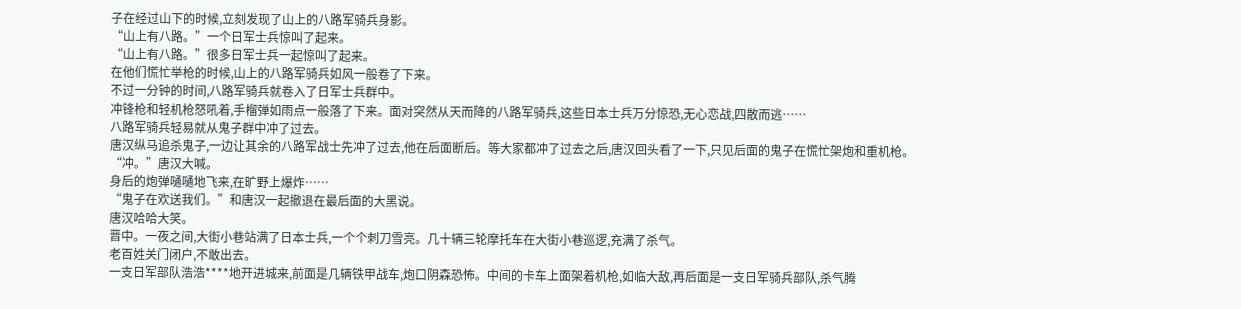子在经过山下的时候,立刻发现了山上的八路军骑兵身影。
“山上有八路。”一个日军士兵惊叫了起来。
“山上有八路。”很多日军士兵一起惊叫了起来。
在他们慌忙举枪的时候,山上的八路军骑兵如风一般卷了下来。
不过一分钟的时间,八路军骑兵就卷入了日军士兵群中。
冲锋枪和轻机枪怒吼着,手榴弹如雨点一般落了下来。面对突然从天而降的八路军骑兵,这些日本士兵万分惊恐,无心恋战,四散而逃……
八路军骑兵轻易就从鬼子群中冲了过去。
唐汉纵马追杀鬼子,一边让其余的八路军战士先冲了过去,他在后面断后。等大家都冲了过去之后,唐汉回头看了一下,只见后面的鬼子在慌忙架炮和重机枪。
“冲。”唐汉大喊。
身后的炮弹嗵嗵地飞来,在旷野上爆炸……
“鬼子在欢送我们。”和唐汉一起撤退在最后面的大黑说。
唐汉哈哈大笑。
晋中。一夜之间,大街小巷站满了日本士兵,一个个刺刀雪亮。几十辆三轮摩托车在大街小巷巡逻,充满了杀气。
老百姓关门闭户,不敢出去。
一支日军部队浩浩****地开进城来,前面是几辆铁甲战车,炮口阴森恐怖。中间的卡车上面架着机枪,如临大敌,再后面是一支日军骑兵部队,杀气腾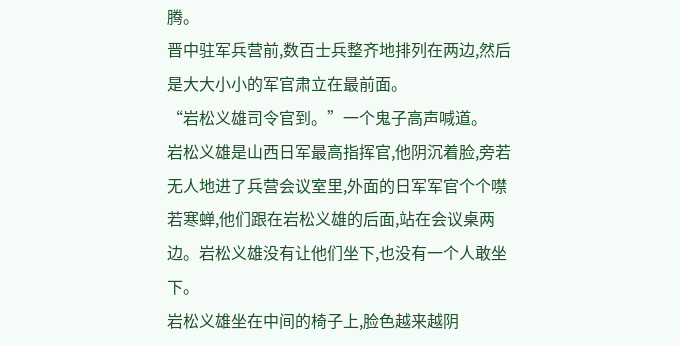腾。
晋中驻军兵营前,数百士兵整齐地排列在两边,然后是大大小小的军官肃立在最前面。
“岩松义雄司令官到。”一个鬼子高声喊道。
岩松义雄是山西日军最高指挥官,他阴沉着脸,旁若无人地进了兵营会议室里,外面的日军军官个个噤若寒蝉,他们跟在岩松义雄的后面,站在会议桌两边。岩松义雄没有让他们坐下,也没有一个人敢坐下。
岩松义雄坐在中间的椅子上,脸色越来越阴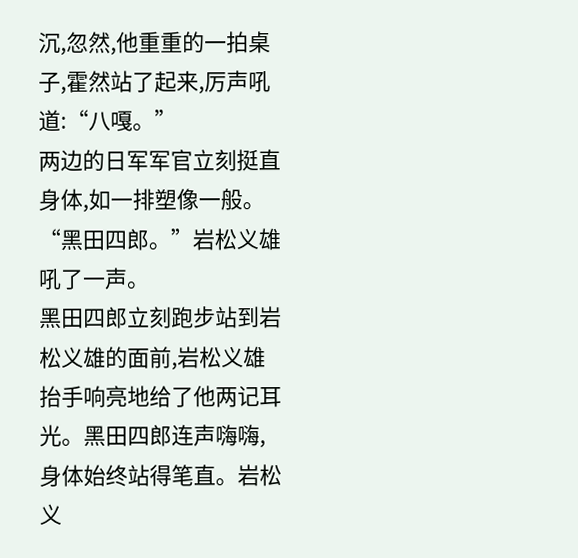沉,忽然,他重重的一拍桌子,霍然站了起来,厉声吼道:“八嘎。”
两边的日军军官立刻挺直身体,如一排塑像一般。
“黑田四郎。”岩松义雄吼了一声。
黑田四郎立刻跑步站到岩松义雄的面前,岩松义雄抬手响亮地给了他两记耳光。黑田四郎连声嗨嗨,身体始终站得笔直。岩松义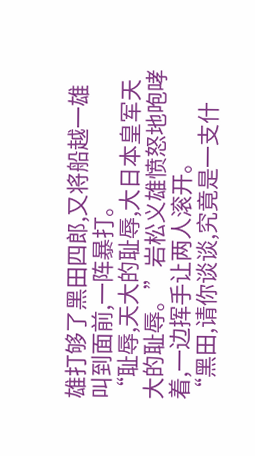雄打够了黑田四郎,又将船越一雄叫到面前,一阵暴打。
“耻辱,天大的耻辱,大日本皇军天大的耻辱。”岩松义雄愤怒地咆哮着,一边挥手让两人滚开。
“黑田,请你谈谈,究竟是一支什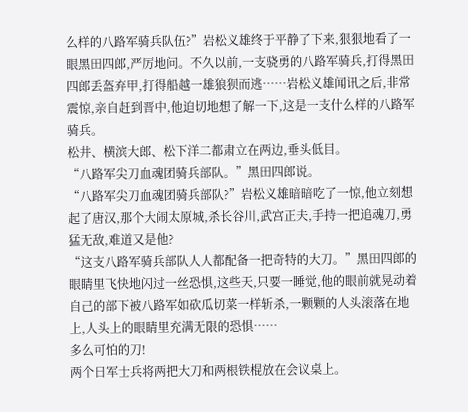么样的八路军骑兵队伍?”岩松义雄终于平静了下来,狠狠地看了一眼黑田四郎,严厉地问。不久以前,一支骁勇的八路军骑兵,打得黑田四郎丢盔弃甲,打得船越一雄狼狈而逃……岩松义雄闻讯之后,非常震惊,亲自赶到晋中,他迫切地想了解一下,这是一支什么样的八路军骑兵。
松井、横滨大郎、松下洋二都肃立在两边,垂头低目。
“八路军尖刀血魂团骑兵部队。”黑田四郎说。
“八路军尖刀血魂团骑兵部队?”岩松义雄暗暗吃了一惊,他立刻想起了唐汉,那个大闹太原城,杀长谷川,武宫正夫,手持一把追魂刀,勇猛无敌,难道又是他?
“这支八路军骑兵部队人人都配备一把奇特的大刀。”黑田四郎的眼睛里飞快地闪过一丝恐惧,这些天,只要一睡觉,他的眼前就晃动着自己的部下被八路军如砍瓜切菜一样斩杀,一颗颗的人头滚落在地上,人头上的眼睛里充满无限的恐惧……
多么可怕的刀!
两个日军士兵将两把大刀和两根铁棍放在会议桌上。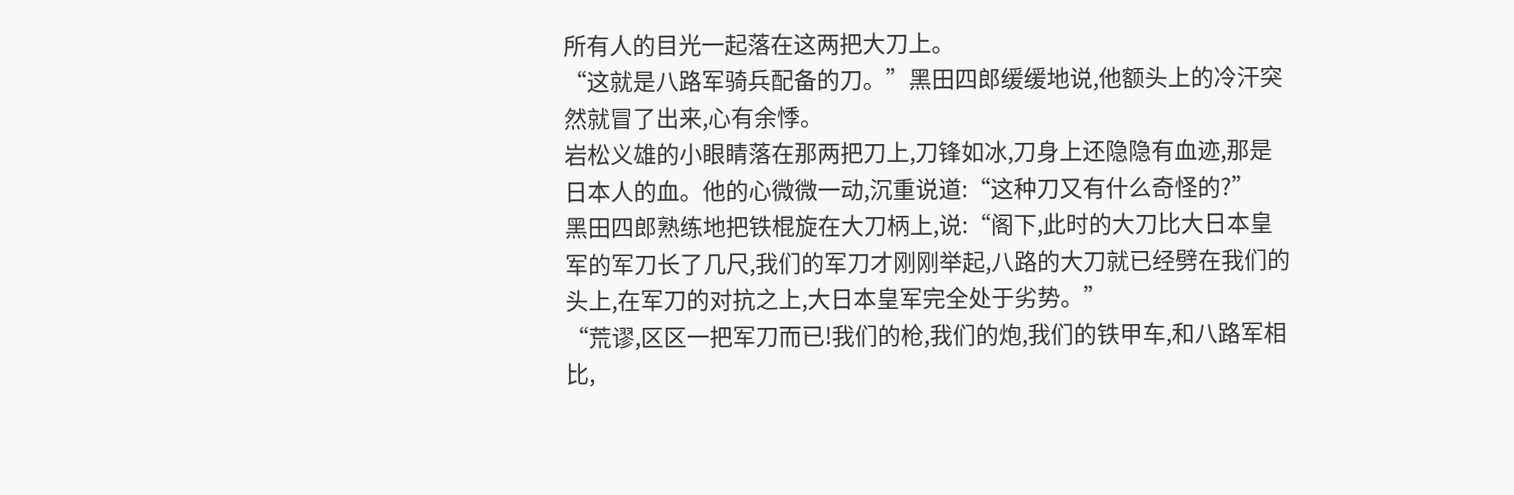所有人的目光一起落在这两把大刀上。
“这就是八路军骑兵配备的刀。”黑田四郎缓缓地说,他额头上的冷汗突然就冒了出来,心有余悸。
岩松义雄的小眼睛落在那两把刀上,刀锋如冰,刀身上还隐隐有血迹,那是日本人的血。他的心微微一动,沉重说道:“这种刀又有什么奇怪的?”
黑田四郎熟练地把铁棍旋在大刀柄上,说:“阁下,此时的大刀比大日本皇军的军刀长了几尺,我们的军刀才刚刚举起,八路的大刀就已经劈在我们的头上,在军刀的对抗之上,大日本皇军完全处于劣势。”
“荒谬,区区一把军刀而已!我们的枪,我们的炮,我们的铁甲车,和八路军相比,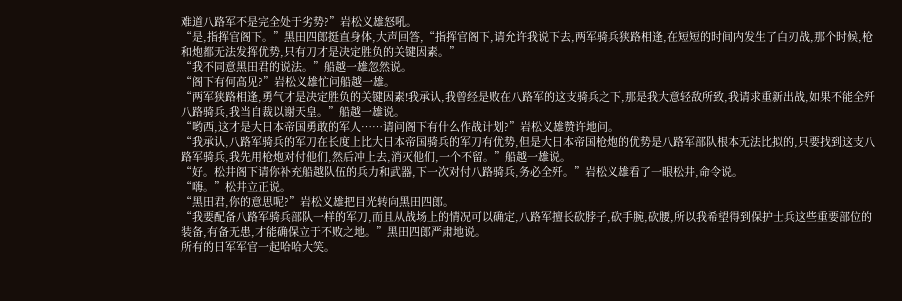难道八路军不是完全处于劣势?”岩松义雄怒吼。
“是,指挥官阁下。”黑田四郎挺直身体,大声回答,“指挥官阁下,请允许我说下去,两军骑兵狭路相逢,在短短的时间内发生了白刃战,那个时候,枪和炮都无法发挥优势,只有刀才是决定胜负的关键因素。”
“我不同意黑田君的说法。”船越一雄忽然说。
“阁下有何高见?”岩松义雄忙问船越一雄。
“两军狭路相逢,勇气才是决定胜负的关键因素!我承认,我曾经是败在八路军的这支骑兵之下,那是我大意轻敌所致,我请求重新出战,如果不能全歼八路骑兵,我当自裁以谢天皇。”船越一雄说。
“哟西,这才是大日本帝国勇敢的军人……请问阁下有什么作战计划?”岩松义雄赞许地问。
“我承认,八路军骑兵的军刀在长度上比大日本帝国骑兵的军刀有优势,但是大日本帝国枪炮的优势是八路军部队根本无法比拟的,只要找到这支八路军骑兵,我先用枪炮对付他们,然后冲上去,消灭他们,一个不留。”船越一雄说。
“好。松井阁下请你补充船越队伍的兵力和武器,下一次对付八路骑兵,务必全歼。”岩松义雄看了一眼松井,命令说。
“嗨。”松井立正说。
“黑田君,你的意思呢?”岩松义雄把目光转向黑田四郎。
“我要配备八路军骑兵部队一样的军刀,而且从战场上的情况可以确定,八路军擅长砍脖子,砍手腕,砍腰,所以我希望得到保护士兵这些重要部位的装备,有备无患,才能确保立于不败之地。”黑田四郎严肃地说。
所有的日军军官一起哈哈大笑。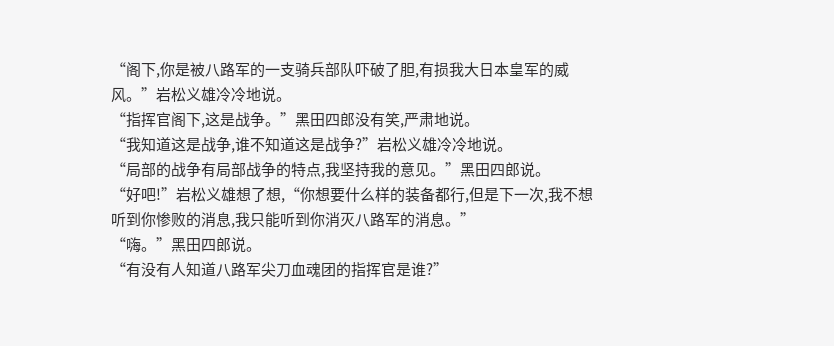“阁下,你是被八路军的一支骑兵部队吓破了胆,有损我大日本皇军的威风。”岩松义雄冷冷地说。
“指挥官阁下,这是战争。”黑田四郎没有笑,严肃地说。
“我知道这是战争,谁不知道这是战争?”岩松义雄冷冷地说。
“局部的战争有局部战争的特点,我坚持我的意见。”黑田四郎说。
“好吧!”岩松义雄想了想,“你想要什么样的装备都行,但是下一次,我不想听到你惨败的消息,我只能听到你消灭八路军的消息。”
“嗨。”黑田四郎说。
“有没有人知道八路军尖刀血魂团的指挥官是谁?”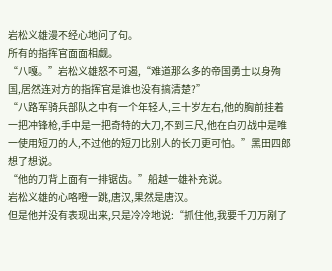岩松义雄漫不经心地问了句。
所有的指挥官面面相觑。
“八嘎。”岩松义雄怒不可遏,“难道那么多的帝国勇士以身殉国,居然连对方的指挥官是谁也没有搞清楚?”
“八路军骑兵部队之中有一个年轻人,三十岁左右,他的胸前挂着一把冲锋枪,手中是一把奇特的大刀,不到三尺,他在白刃战中是唯一使用短刀的人,不过他的短刀比别人的长刀更可怕。”黑田四郎想了想说。
“他的刀背上面有一排锯齿。”船越一雄补充说。
岩松义雄的心咯噔一跳,唐汉,果然是唐汉。
但是他并没有表现出来,只是冷冷地说:“抓住他,我要千刀万剐了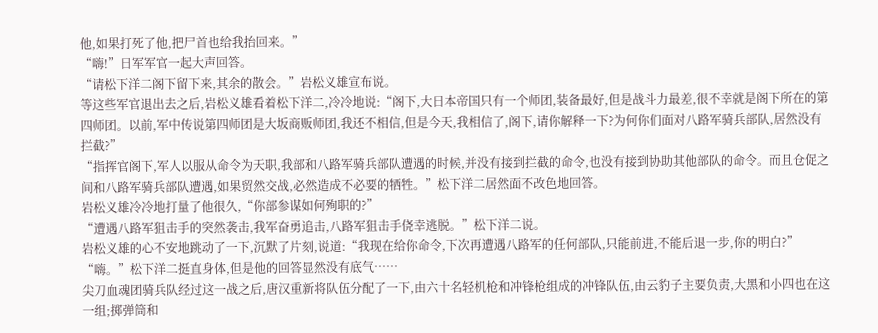他,如果打死了他,把尸首也给我抬回来。”
“嗨!”日军军官一起大声回答。
“请松下洋二阁下留下来,其余的散会。”岩松义雄宣布说。
等这些军官退出去之后,岩松义雄看着松下洋二,冷冷地说:“阁下,大日本帝国只有一个师团,装备最好,但是战斗力最差,很不幸就是阁下所在的第四师团。以前,军中传说第四师团是大坂商贩师团,我还不相信,但是今天,我相信了,阁下,请你解释一下?为何你们面对八路军骑兵部队,居然没有拦截?”
“指挥官阁下,军人以服从命令为天职,我部和八路军骑兵部队遭遇的时候,并没有接到拦截的命令,也没有接到协助其他部队的命令。而且仓促之间和八路军骑兵部队遭遇,如果贸然交战,必然造成不必要的牺牲。”松下洋二居然面不改色地回答。
岩松义雄冷冷地打量了他很久,“你部参谋如何殉职的?”
“遭遇八路军狙击手的突然袭击,我军奋勇追击,八路军狙击手侥幸逃脱。”松下洋二说。
岩松义雄的心不安地跳动了一下,沉默了片刻,说道:“我现在给你命令,下次再遭遇八路军的任何部队,只能前进,不能后退一步,你的明白?”
“嗨。”松下洋二挺直身体,但是他的回答显然没有底气……
尖刀血魂团骑兵队经过这一战之后,唐汉重新将队伍分配了一下,由六十名轻机枪和冲锋枪组成的冲锋队伍,由云豹子主要负责,大黑和小四也在这一组;掷弹筒和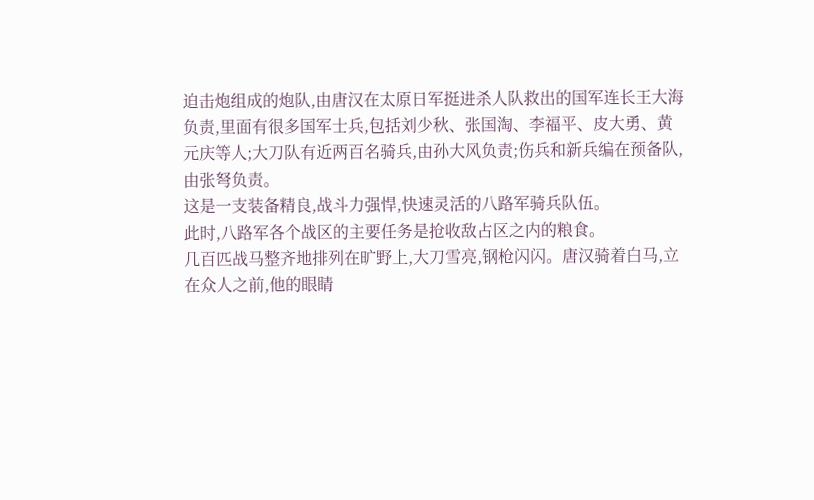迫击炮组成的炮队,由唐汉在太原日军挺进杀人队救出的国军连长王大海负责,里面有很多国军士兵,包括刘少秋、张国淘、李福平、皮大勇、黄元庆等人;大刀队有近两百名骑兵,由孙大风负责;伤兵和新兵编在预备队,由张弩负责。
这是一支装备精良,战斗力强悍,快速灵活的八路军骑兵队伍。
此时,八路军各个战区的主要任务是抢收敌占区之内的粮食。
几百匹战马整齐地排列在旷野上,大刀雪亮,钢枪闪闪。唐汉骑着白马,立在众人之前,他的眼睛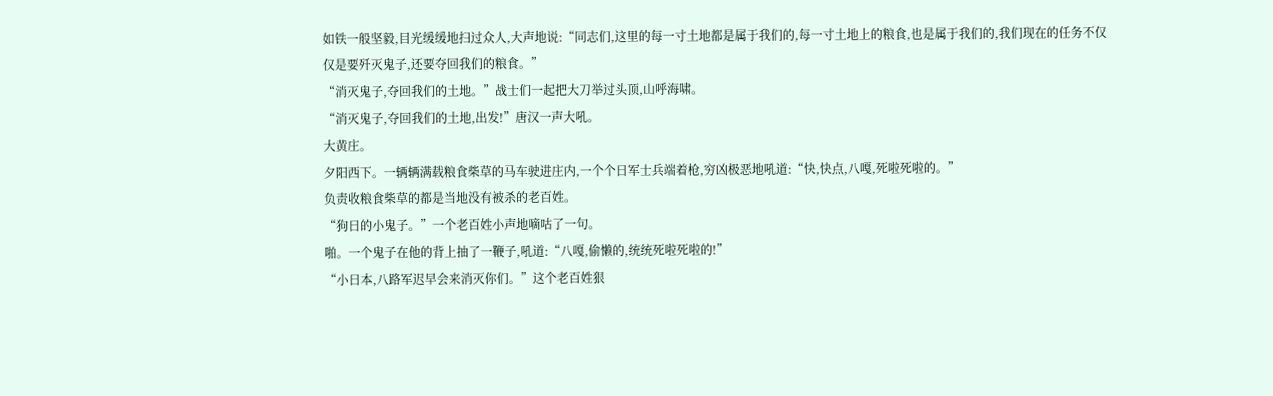如铁一般坚毅,目光缓缓地扫过众人,大声地说:“同志们,这里的每一寸土地都是属于我们的,每一寸土地上的粮食,也是属于我们的,我们现在的任务不仅仅是要歼灭鬼子,还要夺回我们的粮食。”
“消灭鬼子,夺回我们的土地。”战士们一起把大刀举过头顶,山呼海啸。
“消灭鬼子,夺回我们的土地,出发!”唐汉一声大吼。
大黄庄。
夕阳西下。一辆辆满载粮食柴草的马车驶进庄内,一个个日军士兵端着枪,穷凶极恶地吼道:“快,快点,八嘎,死啦死啦的。”
负责收粮食柴草的都是当地没有被杀的老百姓。
“狗日的小鬼子。”一个老百姓小声地嘀咕了一句。
啪。一个鬼子在他的背上抽了一鞭子,吼道:“八嘎,偷懒的,统统死啦死啦的!”
“小日本,八路军迟早会来消灭你们。”这个老百姓狠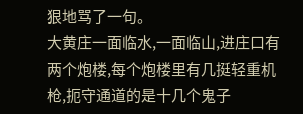狠地骂了一句。
大黄庄一面临水,一面临山,进庄口有两个炮楼,每个炮楼里有几挺轻重机枪,扼守通道的是十几个鬼子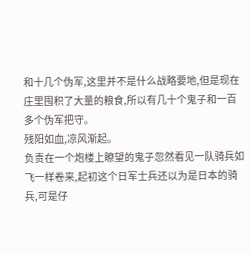和十几个伪军,这里并不是什么战略要地,但是现在庄里囤积了大量的粮食,所以有几十个鬼子和一百多个伪军把守。
残阳如血,凉风渐起。
负责在一个炮楼上瞭望的鬼子忽然看见一队骑兵如飞一样卷来,起初这个日军士兵还以为是日本的骑兵,可是仔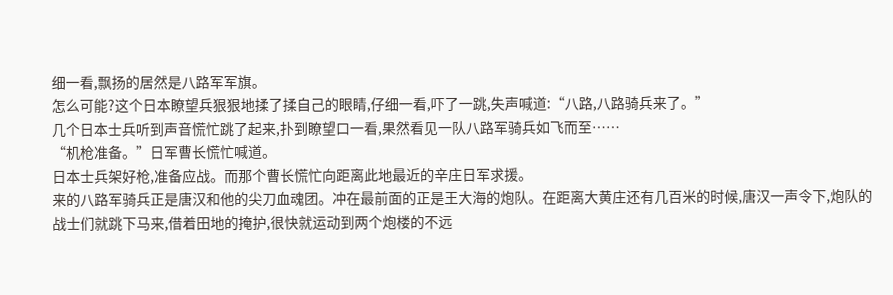细一看,飘扬的居然是八路军军旗。
怎么可能?这个日本瞭望兵狠狠地揉了揉自己的眼睛,仔细一看,吓了一跳,失声喊道:“八路,八路骑兵来了。”
几个日本士兵听到声音慌忙跳了起来,扑到瞭望口一看,果然看见一队八路军骑兵如飞而至……
“机枪准备。”日军曹长慌忙喊道。
日本士兵架好枪,准备应战。而那个曹长慌忙向距离此地最近的辛庄日军求援。
来的八路军骑兵正是唐汉和他的尖刀血魂团。冲在最前面的正是王大海的炮队。在距离大黄庄还有几百米的时候,唐汉一声令下,炮队的战士们就跳下马来,借着田地的掩护,很快就运动到两个炮楼的不远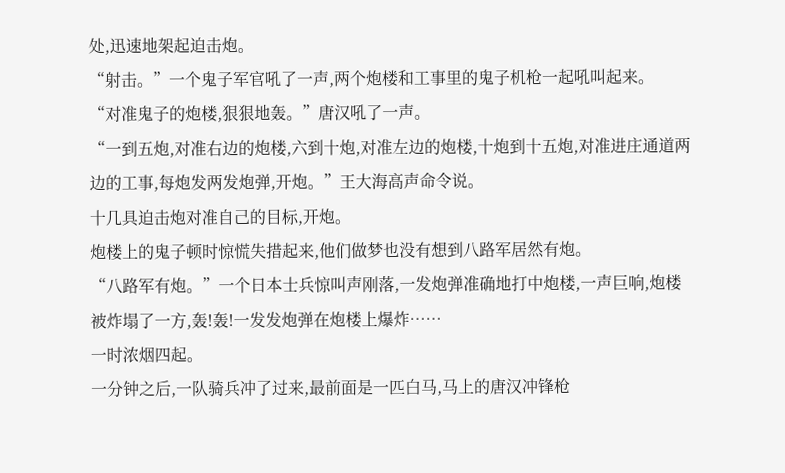处,迅速地架起迫击炮。
“射击。”一个鬼子军官吼了一声,两个炮楼和工事里的鬼子机枪一起吼叫起来。
“对准鬼子的炮楼,狠狠地轰。”唐汉吼了一声。
“一到五炮,对准右边的炮楼,六到十炮,对准左边的炮楼,十炮到十五炮,对准进庄通道两边的工事,每炮发两发炮弹,开炮。”王大海高声命令说。
十几具迫击炮对准自己的目标,开炮。
炮楼上的鬼子顿时惊慌失措起来,他们做梦也没有想到八路军居然有炮。
“八路军有炮。”一个日本士兵惊叫声刚落,一发炮弹准确地打中炮楼,一声巨响,炮楼被炸塌了一方,轰!轰!一发发炮弹在炮楼上爆炸……
一时浓烟四起。
一分钟之后,一队骑兵冲了过来,最前面是一匹白马,马上的唐汉冲锋枪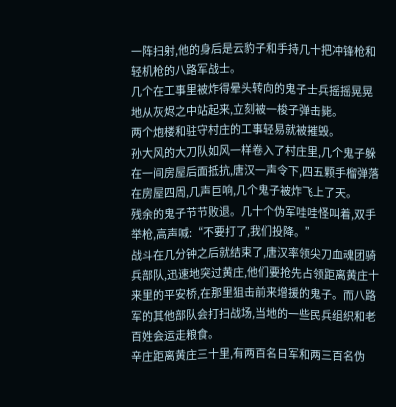一阵扫射,他的身后是云豹子和手持几十把冲锋枪和轻机枪的八路军战士。
几个在工事里被炸得晕头转向的鬼子士兵摇摇晃晃地从灰烬之中站起来,立刻被一梭子弹击毙。
两个炮楼和驻守村庄的工事轻易就被摧毁。
孙大风的大刀队如风一样卷入了村庄里,几个鬼子躲在一间房屋后面抵抗,唐汉一声令下,四五颗手榴弹落在房屋四周,几声巨响,几个鬼子被炸飞上了天。
残余的鬼子节节败退。几十个伪军哇哇怪叫着,双手举枪,高声喊:“不要打了,我们投降。”
战斗在几分钟之后就结束了,唐汉率领尖刀血魂团骑兵部队,迅速地突过黄庄,他们要抢先占领距离黄庄十来里的平安桥,在那里狙击前来增援的鬼子。而八路军的其他部队会打扫战场,当地的一些民兵组织和老百姓会运走粮食。
辛庄距离黄庄三十里,有两百名日军和两三百名伪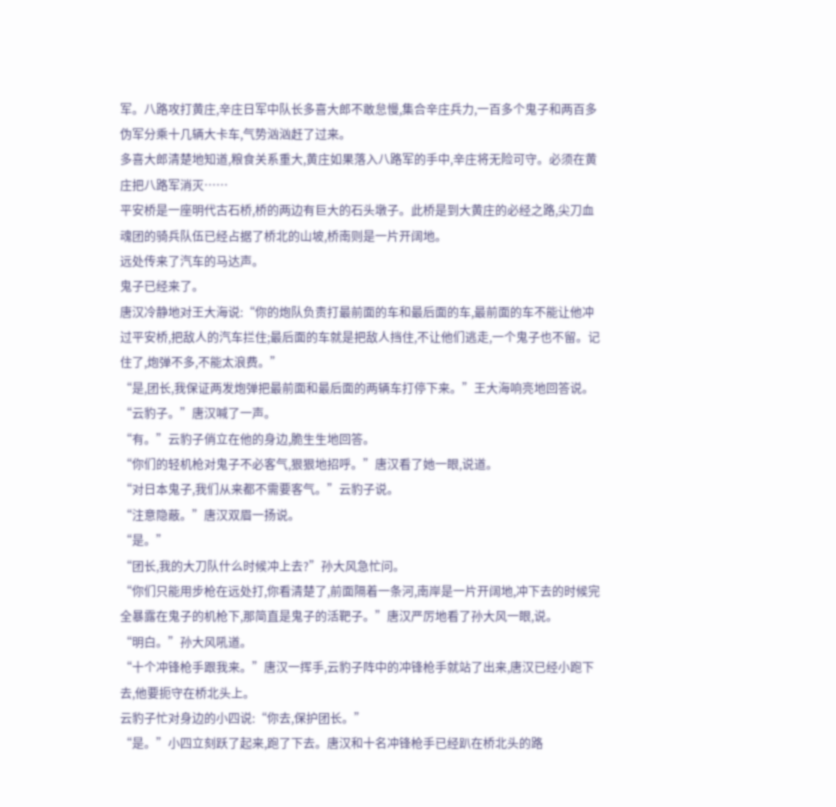军。八路攻打黄庄,辛庄日军中队长多喜大郎不敢怠慢,集合辛庄兵力,一百多个鬼子和两百多伪军分乘十几辆大卡车,气势汹汹赶了过来。
多喜大郎清楚地知道,粮食关系重大,黄庄如果落入八路军的手中,辛庄将无险可守。必须在黄庄把八路军消灭……
平安桥是一座明代古石桥,桥的两边有巨大的石头墩子。此桥是到大黄庄的必经之路,尖刀血魂团的骑兵队伍已经占据了桥北的山坡,桥南则是一片开阔地。
远处传来了汽车的马达声。
鬼子已经来了。
唐汉冷静地对王大海说:“你的炮队负责打最前面的车和最后面的车,最前面的车不能让他冲过平安桥,把敌人的汽车拦住;最后面的车就是把敌人挡住,不让他们逃走,一个鬼子也不留。记住了,炮弹不多,不能太浪费。”
“是,团长,我保证两发炮弹把最前面和最后面的两辆车打停下来。”王大海响亮地回答说。
“云豹子。”唐汉喊了一声。
“有。”云豹子俏立在他的身边,脆生生地回答。
“你们的轻机枪对鬼子不必客气,狠狠地招呼。”唐汉看了她一眼,说道。
“对日本鬼子,我们从来都不需要客气。”云豹子说。
“注意隐蔽。”唐汉双眉一扬说。
“是。”
“团长,我的大刀队什么时候冲上去?”孙大风急忙问。
“你们只能用步枪在远处打,你看清楚了,前面隔着一条河,南岸是一片开阔地,冲下去的时候完全暴露在鬼子的机枪下,那简直是鬼子的活靶子。”唐汉严厉地看了孙大风一眼,说。
“明白。”孙大风吼道。
“十个冲锋枪手跟我来。”唐汉一挥手,云豹子阵中的冲锋枪手就站了出来,唐汉已经小跑下去,他要扼守在桥北头上。
云豹子忙对身边的小四说:“你去,保护团长。”
“是。”小四立刻跃了起来,跑了下去。唐汉和十名冲锋枪手已经趴在桥北头的路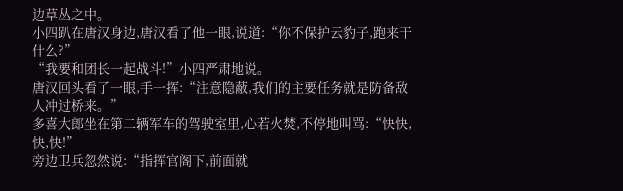边草丛之中。
小四趴在唐汉身边,唐汉看了他一眼,说道:“你不保护云豹子,跑来干什么?”
“我要和团长一起战斗!”小四严肃地说。
唐汉回头看了一眼,手一挥:“注意隐蔽,我们的主要任务就是防备敌人冲过桥来。”
多喜大郎坐在第二辆军车的驾驶室里,心若火焚,不停地叫骂:“快快,快,快!”
旁边卫兵忽然说:“指挥官阁下,前面就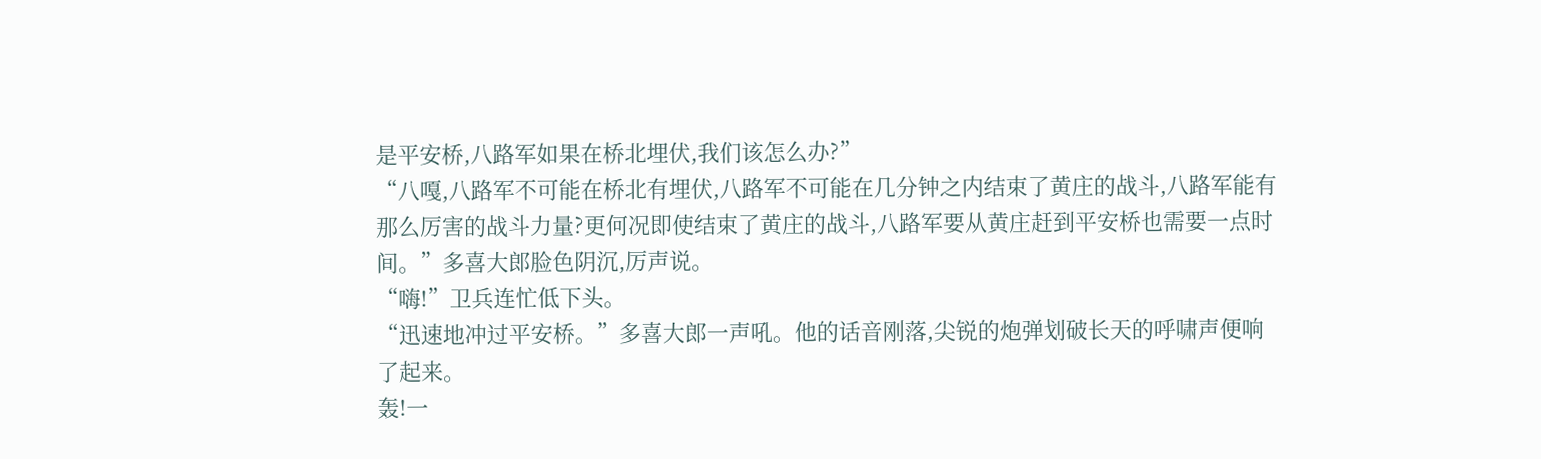是平安桥,八路军如果在桥北埋伏,我们该怎么办?”
“八嘎,八路军不可能在桥北有埋伏,八路军不可能在几分钟之内结束了黄庄的战斗,八路军能有那么厉害的战斗力量?更何况即使结束了黄庄的战斗,八路军要从黄庄赶到平安桥也需要一点时间。”多喜大郎脸色阴沉,厉声说。
“嗨!”卫兵连忙低下头。
“迅速地冲过平安桥。”多喜大郎一声吼。他的话音刚落,尖锐的炮弹划破长天的呼啸声便响了起来。
轰!一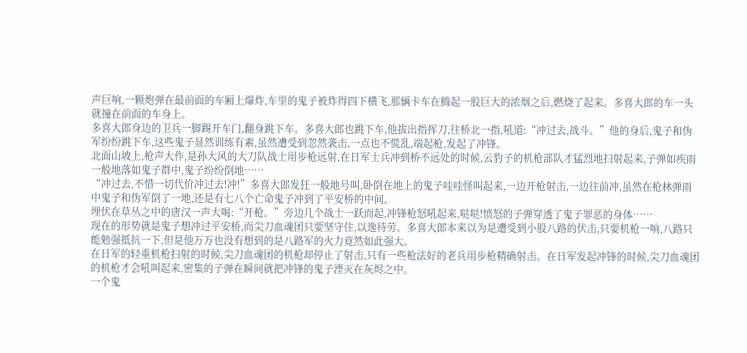声巨响,一颗炮弹在最前面的车厢上爆炸,车里的鬼子被炸得四下横飞,那辆卡车在腾起一股巨大的浓烟之后,燃烧了起来。多喜大郎的车一头就撞在前面的车身上。
多喜大郎身边的卫兵一脚踢开车门,翻身跳下车。多喜大郎也跳下车,他拔出指挥刀,往桥北一指,吼道:“冲过去,战斗。”他的身后,鬼子和伪军纷纷跳下车,这些鬼子显然训练有素,虽然遭受到忽然袭击,一点也不慌乱,端起枪,发起了冲锋。
北面山坡上,枪声大作,是孙大风的大刀队战士用步枪远射,在日军士兵冲到桥不远处的时候,云豹子的机枪部队才猛烈地扫射起来,子弹如疾雨一般地落如鬼子群中,鬼子纷纷倒地……
“冲过去,不惜一切代价冲过去!冲!”多喜大郎发狂一般地号叫,卧倒在地上的鬼子哇哇怪叫起来,一边开枪射击,一边往前冲,虽然在枪林弹雨中鬼子和伪军倒了一地,还是有七八个亡命鬼子冲到了平安桥的中间。
埋伏在草丛之中的唐汉一声大喝:“开枪。”旁边几个战士一跃而起,冲锋枪怒吼起来,哒哒!愤怒的子弹穿透了鬼子罪恶的身体……
现在的形势就是鬼子想冲过平安桥,而尖刀血魂团只要坚守住,以逸待劳。多喜大郎本来以为是遭受到小股八路的伏击,只要机枪一响,八路只能勉强抵抗一下,但是他万万也没有想到的是八路军的火力竟然如此强大。
在日军的轻重机枪扫射的时候,尖刀血魂团的机枪却停止了射击,只有一些枪法好的老兵用步枪精确射击。在日军发起冲锋的时候,尖刀血魂团的机枪才会吼叫起来,密集的子弹在瞬间就把冲锋的鬼子湮灭在灰烬之中。
一个鬼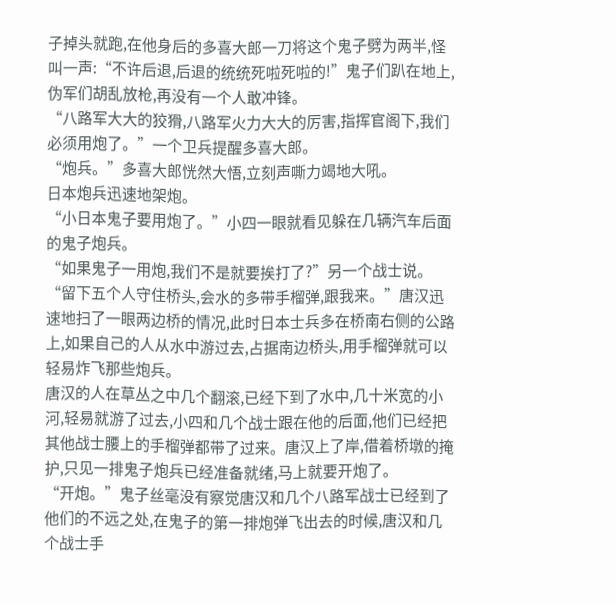子掉头就跑,在他身后的多喜大郎一刀将这个鬼子劈为两半,怪叫一声:“不许后退,后退的统统死啦死啦的!”鬼子们趴在地上,伪军们胡乱放枪,再没有一个人敢冲锋。
“八路军大大的狡猾,八路军火力大大的厉害,指挥官阁下,我们必须用炮了。”一个卫兵提醒多喜大郎。
“炮兵。”多喜大郎恍然大悟,立刻声嘶力竭地大吼。
日本炮兵迅速地架炮。
“小日本鬼子要用炮了。”小四一眼就看见躲在几辆汽车后面的鬼子炮兵。
“如果鬼子一用炮,我们不是就要挨打了?”另一个战士说。
“留下五个人守住桥头,会水的多带手榴弹,跟我来。”唐汉迅速地扫了一眼两边桥的情况,此时日本士兵多在桥南右侧的公路上,如果自己的人从水中游过去,占据南边桥头,用手榴弹就可以轻易炸飞那些炮兵。
唐汉的人在草丛之中几个翻滚,已经下到了水中,几十米宽的小河,轻易就游了过去,小四和几个战士跟在他的后面,他们已经把其他战士腰上的手榴弹都带了过来。唐汉上了岸,借着桥墩的掩护,只见一排鬼子炮兵已经准备就绪,马上就要开炮了。
“开炮。”鬼子丝毫没有察觉唐汉和几个八路军战士已经到了他们的不远之处,在鬼子的第一排炮弹飞出去的时候,唐汉和几个战士手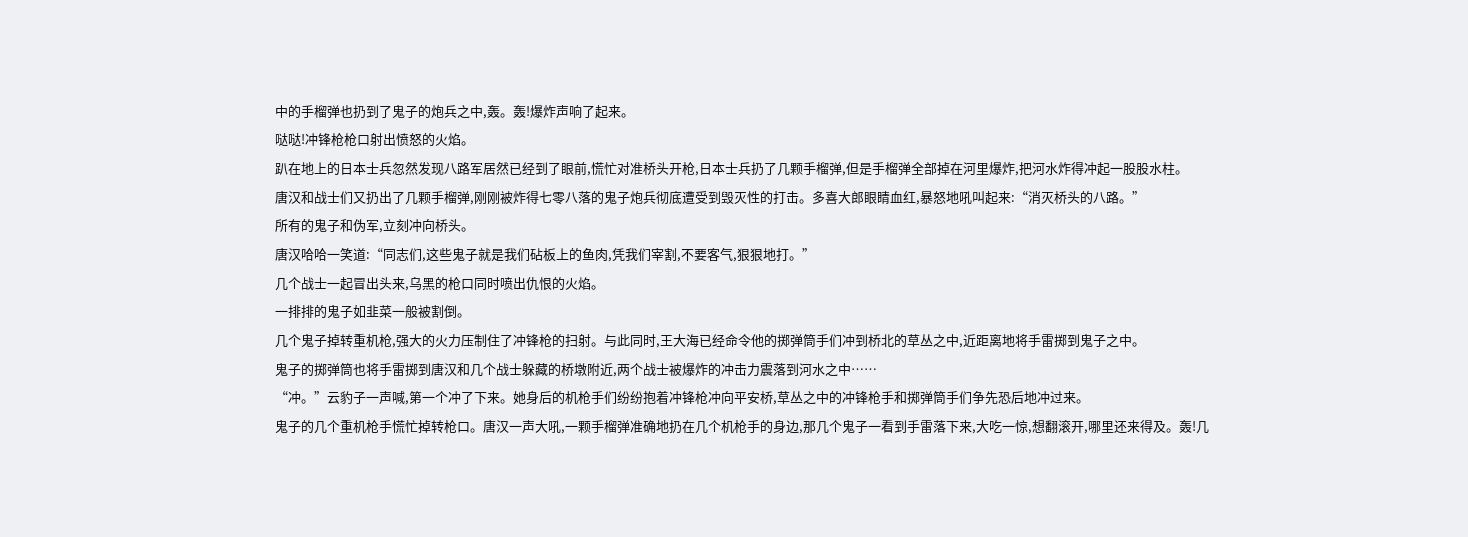中的手榴弹也扔到了鬼子的炮兵之中,轰。轰!爆炸声响了起来。
哒哒!冲锋枪枪口射出愤怒的火焰。
趴在地上的日本士兵忽然发现八路军居然已经到了眼前,慌忙对准桥头开枪,日本士兵扔了几颗手榴弹,但是手榴弹全部掉在河里爆炸,把河水炸得冲起一股股水柱。
唐汉和战士们又扔出了几颗手榴弹,刚刚被炸得七零八落的鬼子炮兵彻底遭受到毁灭性的打击。多喜大郎眼睛血红,暴怒地吼叫起来:“消灭桥头的八路。”
所有的鬼子和伪军,立刻冲向桥头。
唐汉哈哈一笑道:“同志们,这些鬼子就是我们砧板上的鱼肉,凭我们宰割,不要客气,狠狠地打。”
几个战士一起冒出头来,乌黑的枪口同时喷出仇恨的火焰。
一排排的鬼子如韭菜一般被割倒。
几个鬼子掉转重机枪,强大的火力压制住了冲锋枪的扫射。与此同时,王大海已经命令他的掷弹筒手们冲到桥北的草丛之中,近距离地将手雷掷到鬼子之中。
鬼子的掷弹筒也将手雷掷到唐汉和几个战士躲藏的桥墩附近,两个战士被爆炸的冲击力震落到河水之中……
“冲。”云豹子一声喊,第一个冲了下来。她身后的机枪手们纷纷抱着冲锋枪冲向平安桥,草丛之中的冲锋枪手和掷弹筒手们争先恐后地冲过来。
鬼子的几个重机枪手慌忙掉转枪口。唐汉一声大吼,一颗手榴弹准确地扔在几个机枪手的身边,那几个鬼子一看到手雷落下来,大吃一惊,想翻滚开,哪里还来得及。轰!几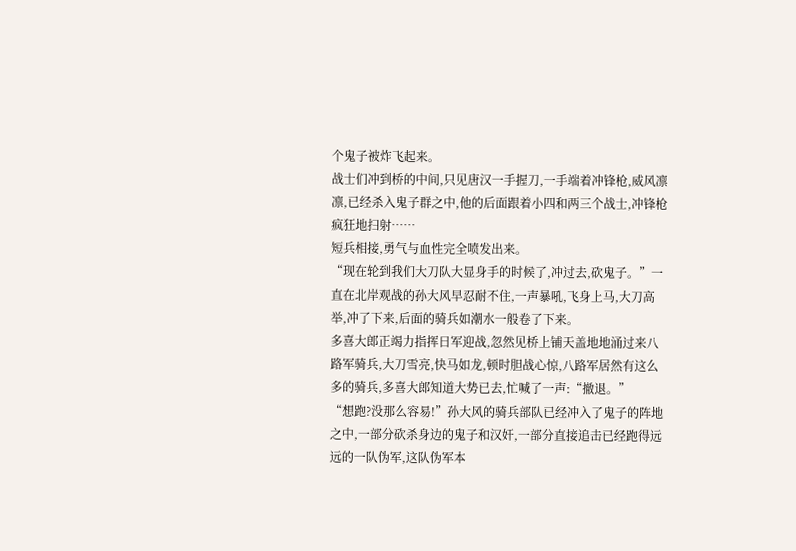个鬼子被炸飞起来。
战士们冲到桥的中间,只见唐汉一手握刀,一手端着冲锋枪,威风凛凛,已经杀入鬼子群之中,他的后面跟着小四和两三个战士,冲锋枪疯狂地扫射……
短兵相接,勇气与血性完全喷发出来。
“现在轮到我们大刀队大显身手的时候了,冲过去,砍鬼子。”一直在北岸观战的孙大风早忍耐不住,一声暴吼,飞身上马,大刀高举,冲了下来,后面的骑兵如潮水一般卷了下来。
多喜大郎正竭力指挥日军迎战,忽然见桥上铺天盖地地涌过来八路军骑兵,大刀雪亮,快马如龙,顿时胆战心惊,八路军居然有这么多的骑兵,多喜大郎知道大势已去,忙喊了一声:“撤退。”
“想跑?没那么容易!”孙大风的骑兵部队已经冲入了鬼子的阵地之中,一部分砍杀身边的鬼子和汉奸,一部分直接追击已经跑得远远的一队伪军,这队伪军本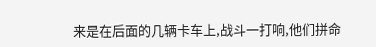来是在后面的几辆卡车上,战斗一打响,他们拼命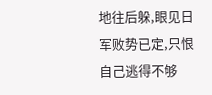地往后躲,眼见日军败势已定,只恨自己逃得不够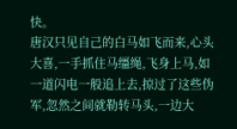快。
唐汉只见自己的白马如飞而来,心头大喜,一手抓住马缰绳,飞身上马,如一道闪电一般追上去,掠过了这些伪军,忽然之间就勒转马头,一边大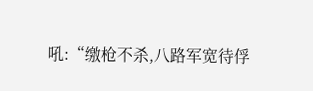吼:“缴枪不杀,八路军宽待俘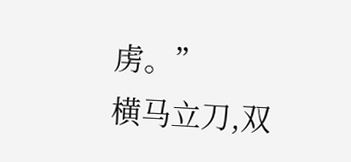虏。”
横马立刀,双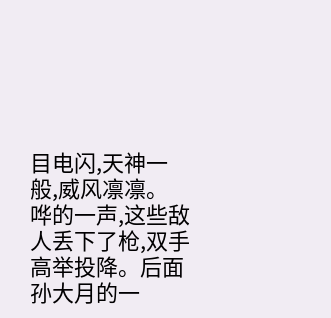目电闪,天神一般,威风凛凛。
哗的一声,这些敌人丢下了枪,双手高举投降。后面孙大月的一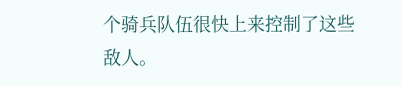个骑兵队伍很快上来控制了这些敌人。